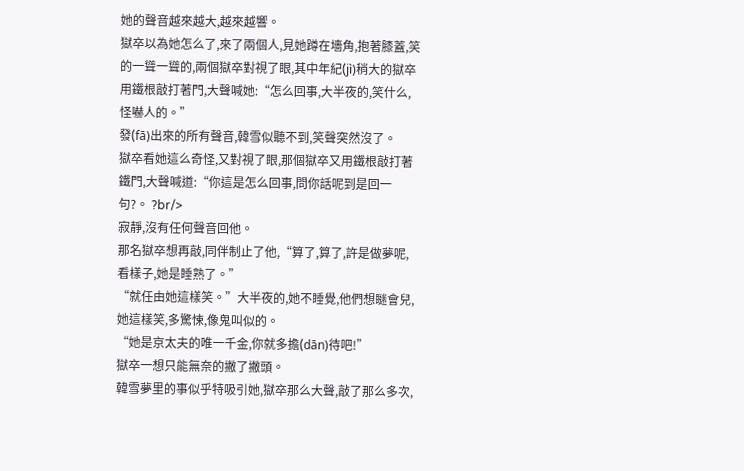她的聲音越來越大,越來越響。
獄卒以為她怎么了,來了兩個人,見她蹲在墻角,抱著膝蓋,笑的一聳一聳的,兩個獄卒對視了眼,其中年紀(jì)稍大的獄卒用鐵根敲打著門,大聲喊她:“怎么回事,大半夜的,笑什么,怪嚇人的。”
發(fā)出來的所有聲音,韓雪似聽不到,笑聲突然沒了。
獄卒看她這么奇怪,又對視了眼,那個獄卒又用鐵根敲打著鐵門,大聲喊道:“你這是怎么回事,問你話呢到是回一句?。 ?br/>
寂靜,沒有任何聲音回他。
那名獄卒想再敲,同伴制止了他,“算了,算了,許是做夢呢,看樣子,她是睡熟了。”
“就任由她這樣笑。”大半夜的,她不睡覺,他們想瞇會兒,她這樣笑,多驚悚,像鬼叫似的。
“她是京太夫的唯一千金,你就多擔(dān)待吧!”
獄卒一想只能無奈的撇了撇頭。
韓雪夢里的事似乎特吸引她,獄卒那么大聲,敲了那么多次,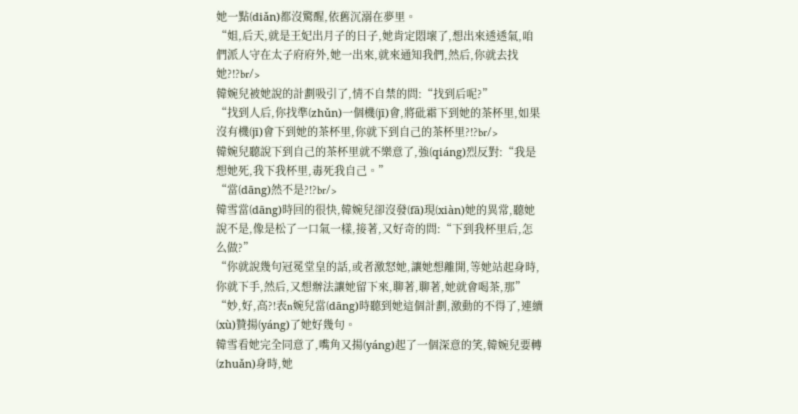她一點(diǎn)都沒驚醒,依舊沉溺在夢里。
“姐,后天,就是王妃出月子的日子,她肯定悶壞了,想出來透透氣,咱們派人守在太子府府外,她一出來,就來通知我們,然后,你就去找她?!?br/>
韓婉兒被她說的計劃吸引了,情不自禁的問:“找到后呢?”
“找到人后,你找準(zhǔn)一個機(jī)會,將砒霜下到她的茶杯里,如果沒有機(jī)會下到她的茶杯里,你就下到自己的茶杯里?!?br/>
韓婉兒聽說下到自己的茶杯里就不樂意了,強(qiáng)烈反對:“我是想她死,我下我杯里,毒死我自己。”
“當(dāng)然不是?!?br/>
韓雪當(dāng)時回的很快,韓婉兒卻沒發(fā)現(xiàn)她的異常,聽她說不是,像是松了一口氣一樣,接著,又好奇的問:“下到我杯里后,怎么做?”
“你就說幾句冠冕堂皇的話,或者激怒她,讓她想離開,等她站起身時,你就下手,然后,又想辦法讓她留下來,聊著,聊著,她就會喝茶,那”
“妙,好,高?!表n婉兒當(dāng)時聽到她這個計劃,激動的不得了,連續(xù)贊揚(yáng)了她好幾句。
韓雪看她完全同意了,嘴角又揚(yáng)起了一個深意的笑,韓婉兒要轉(zhuǎn)身時,她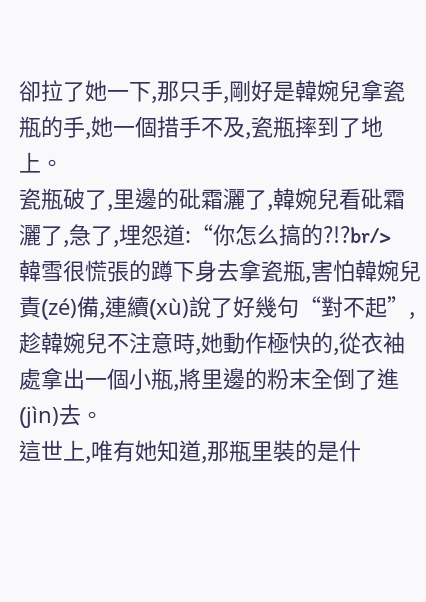卻拉了她一下,那只手,剛好是韓婉兒拿瓷瓶的手,她一個措手不及,瓷瓶摔到了地上。
瓷瓶破了,里邊的砒霜灑了,韓婉兒看砒霜灑了,急了,埋怨道:“你怎么搞的?!?br/>
韓雪很慌張的蹲下身去拿瓷瓶,害怕韓婉兒責(zé)備,連續(xù)說了好幾句“對不起”,趁韓婉兒不注意時,她動作極快的,從衣袖處拿出一個小瓶,將里邊的粉末全倒了進(jìn)去。
這世上,唯有她知道,那瓶里裝的是什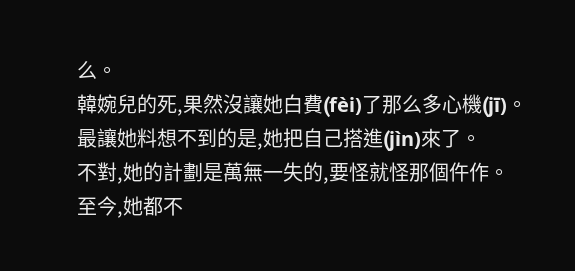么。
韓婉兒的死,果然沒讓她白費(fèi)了那么多心機(jī)。
最讓她料想不到的是,她把自己搭進(jìn)來了。
不對,她的計劃是萬無一失的,要怪就怪那個仵作。
至今,她都不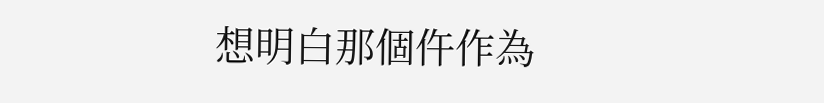想明白那個仵作為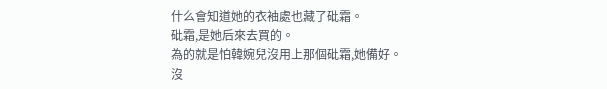什么會知道她的衣袖處也藏了砒霜。
砒霜,是她后來去買的。
為的就是怕韓婉兒沒用上那個砒霜,她備好。
沒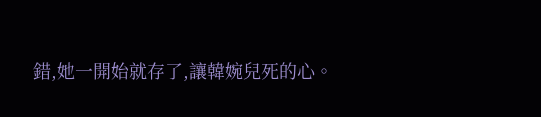錯,她一開始就存了,讓韓婉兒死的心。